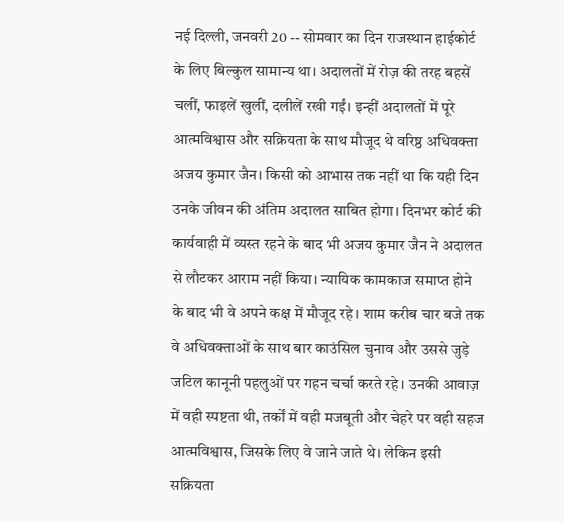नई दिल्ली, जनवरी 20 -- सोमवार का दिन राजस्थान हाईकोर्ट के लिए बिल्कुल सामान्य था। अदालतों में रोज़ की तरह बहसें चलीं, फाइलें खुलीं, दलीलें रखी गईं। इन्हीं अदालतों में पूरे आत्मविश्वास और सक्रियता के साथ मौजूद थे वरिष्ठ अधिवक्ता अजय कुमार जैन। किसी को आभास तक नहीं था कि यही दिन उनके जीवन की अंतिम अदालत साबित होगा। दिनभर कोर्ट की कार्यवाही में व्यस्त रहने के बाद भी अजय कुमार जैन ने अदालत से लौटकर आराम नहीं किया। न्यायिक कामकाज समाप्त होने के बाद भी वे अपने कक्ष में मौजूद रहे। शाम करीब चार बजे तक वे अधिवक्ताओं के साथ बार काउंसिल चुनाव और उससे जुड़े जटिल कानूनी पहलुओं पर गहन चर्चा करते रहे। उनकी आवाज़ में वही स्पष्टता थी, तर्कों में वही मजबूती और चेहरे पर वही सहज आत्मविश्वास, जिसके लिए वे जाने जाते थे। लेकिन इसी सक्रियता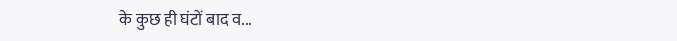के कुछ ही घंटों बाद व...